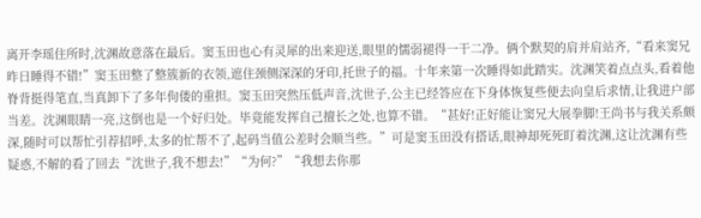离开李瑶住所时,沈渊故意落在最后。窦玉田也心有灵犀的出来迎送,眼里的懦弱褪得一干二净。俩个默契的肩并肩站齐,“看来窦兄昨日睡得不错!”窦玉田整了整簇新的衣领,遮住颈侧深深的牙印,托世子的福。十年来第一次睡得如此踏实。沈渊笑着点点头,看着他脊背挺得笔直,当真卸下了多年佝偻的重担。窦玉田突然压低声音,沈世子,公主已经答应在下身体恢复些便去向皇后求情,让我进户部当差。沈渊眼睛一亮,这倒也是一个好归处。毕竟能发挥自己擅长之处,也算不错。“甚好!正好能让窦兄大展拳脚!王尚书与我关系颇深,随时可以帮忙引荐招呼,太多的忙帮不了,起码当值公差时会顺当些。”可是窦玉田没有搭话,眼神却死死盯着沈渊,这让沈渊有些疑惑,不解的看了回去“沈世子,我不想去!”“为何?”“我想去你那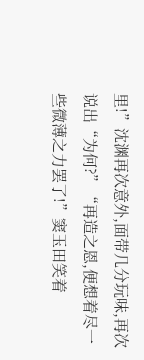里!”沈渊再次意外,面带几分玩味,再次说出“为何?”“再造之恩,便想着尽一些微薄之力罢了!”窦玉田笑着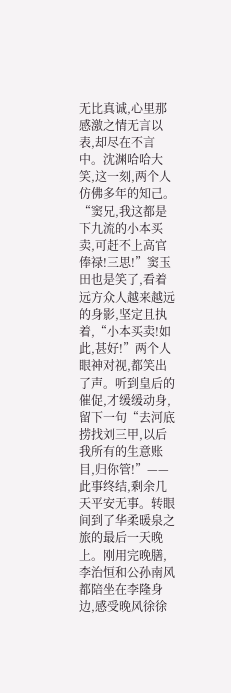无比真诚,心里那感激之情无言以表,却尽在不言中。沈渊哈哈大笑,这一刻,两个人仿佛多年的知己。“窦兄,我这都是下九流的小本买卖,可赶不上高官俸禄!三思!”窦玉田也是笑了,看着远方众人越来越远的身影,坚定且执着,“小本买卖!如此,甚好!”两个人眼神对视,都笑出了声。听到皇后的催促,才缓缓动身,留下一句“去河底捞找刘三甲,以后我所有的生意账目,归你管!”——此事终结,剩余几天平安无事。转眼间到了华柔暖泉之旅的最后一天晚上。刚用完晚膳,李治恒和公孙南风都陪坐在李隆身边,感受晚风徐徐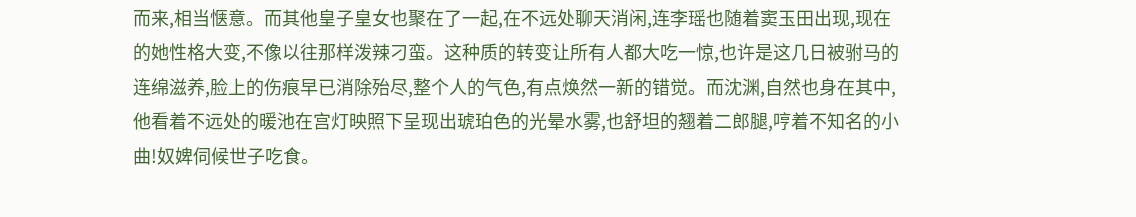而来,相当惬意。而其他皇子皇女也聚在了一起,在不远处聊天消闲,连李瑶也随着窦玉田出现,现在的她性格大变,不像以往那样泼辣刁蛮。这种质的转变让所有人都大吃一惊,也许是这几日被驸马的连绵滋养,脸上的伤痕早已消除殆尽,整个人的气色,有点焕然一新的错觉。而沈渊,自然也身在其中,他看着不远处的暖池在宫灯映照下呈现出琥珀色的光晕水雾,也舒坦的翘着二郎腿,哼着不知名的小曲!奴婢伺候世子吃食。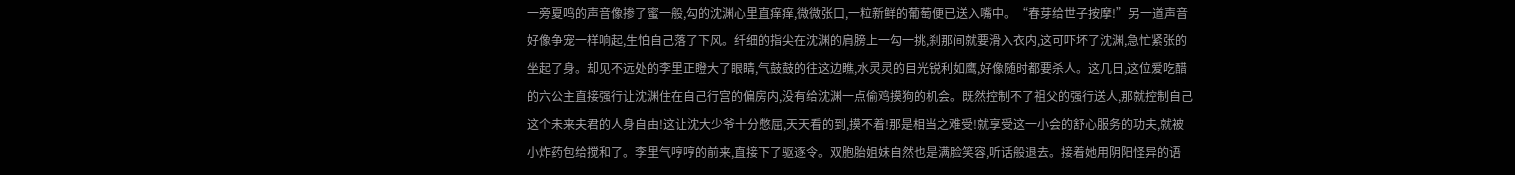一旁夏鸣的声音像掺了蜜一般,勾的沈渊心里直痒痒,微微张口,一粒新鲜的葡萄便已送入嘴中。“春芽给世子按摩!”另一道声音好像争宠一样响起,生怕自己落了下风。纤细的指尖在沈渊的肩膀上一勾一挑,刹那间就要滑入衣内,这可吓坏了沈渊,急忙紧张的坐起了身。却见不远处的李里正瞪大了眼睛,气鼓鼓的往这边瞧,水灵灵的目光锐利如鹰,好像随时都要杀人。这几日,这位爱吃醋的六公主直接强行让沈渊住在自己行宫的偏房内,没有给沈渊一点偷鸡摸狗的机会。既然控制不了祖父的强行送人,那就控制自己这个未来夫君的人身自由!这让沈大少爷十分憋屈,天天看的到,摸不着!那是相当之难受!就享受这一小会的舒心服务的功夫,就被小炸药包给搅和了。李里气哼哼的前来,直接下了驱逐令。双胞胎姐妹自然也是满脸笑容,听话般退去。接着她用阴阳怪异的语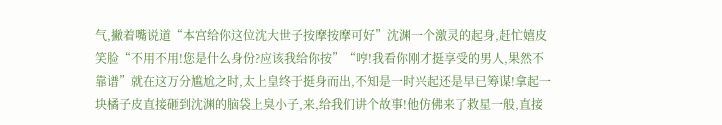气,撇着嘴说道“本宫给你这位沈大世子按摩按摩可好”沈渊一个激灵的起身,赶忙嬉皮笑脸“不用不用!您是什么身份?应该我给你按”“哼!我看你刚才挺享受的男人,果然不靠谱”就在这万分尴尬之时,太上皇终于挺身而出,不知是一时兴起还是早已筹谋!拿起一块橘子皮直接砸到沈渊的脑袋上臭小子,来,给我们讲个故事!他仿佛来了救星一般,直接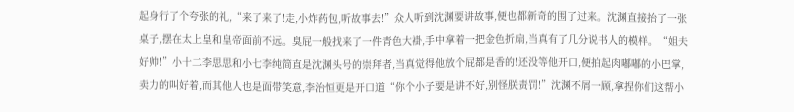起身行了个夸张的礼,“来了来了!走,小炸药包,听故事去!”众人听到沈渊要讲故事,便也都新奇的围了过来。沈渊直接抬了一张桌子,摆在太上皇和皇帝面前不远。臭屁一般找来了一件青色大褂,手中拿着一把金色折扇,当真有了几分说书人的模样。“姐夫好帅!”小十二李思思和小七李纯简直是沈渊头号的崇拜者,当真觉得他放个屁都是香的!还没等他开口,便拍起肉嘟嘟的小巴掌,卖力的叫好着,而其他人也是面带笑意,李治恒更是开口道“你个小子要是讲不好,别怪朕责罚!”沈渊不屑一顾,拿捏你们这帮小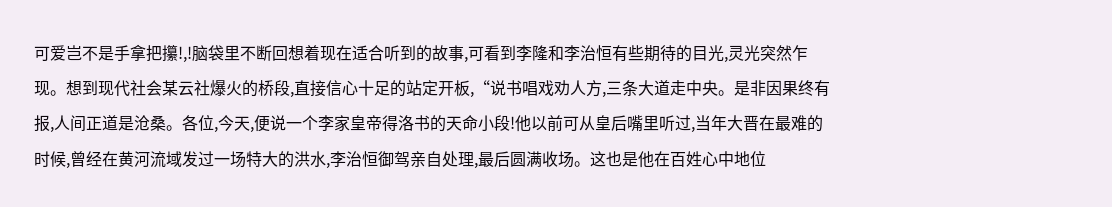可爱岂不是手拿把攥!,!脑袋里不断回想着现在适合听到的故事,可看到李隆和李治恒有些期待的目光,灵光突然乍现。想到现代社会某云社爆火的桥段,直接信心十足的站定开板,“说书唱戏劝人方,三条大道走中央。是非因果终有报,人间正道是沧桑。各位,今天,便说一个李家皇帝得洛书的天命小段!他以前可从皇后嘴里听过,当年大晋在最难的时候,曾经在黄河流域发过一场特大的洪水,李治恒御驾亲自处理,最后圆满收场。这也是他在百姓心中地位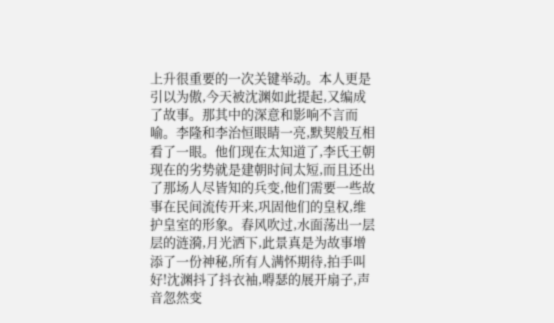上升很重要的一次关键举动。本人更是引以为傲,今天被沈渊如此提起,又编成了故事。那其中的深意和影响不言而喻。李隆和李治恒眼睛一亮,默契般互相看了一眼。他们现在太知道了,李氏王朝现在的劣势就是建朝时间太短,而且还出了那场人尽皆知的兵变,他们需要一些故事在民间流传开来,巩固他们的皇权,维护皇室的形象。春风吹过,水面荡出一层层的涟漪,月光洒下,此景真是为故事增添了一份神秘,所有人满怀期待,拍手叫好!沈渊抖了抖衣袖,嘚瑟的展开扇子,声音忽然变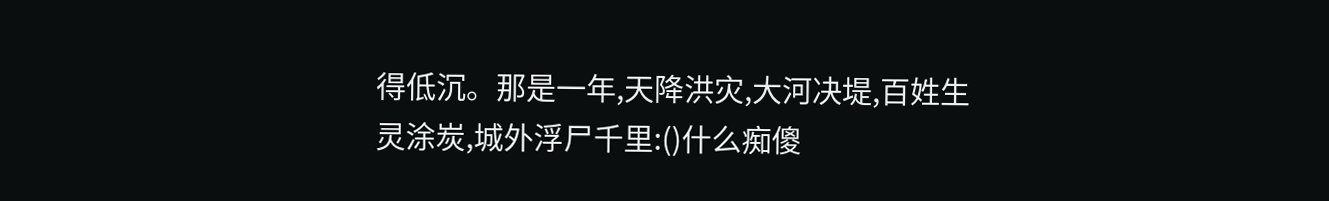得低沉。那是一年,天降洪灾,大河决堤,百姓生灵涂炭,城外浮尸千里:()什么痴傻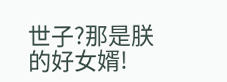世子?那是朕的好女婿!